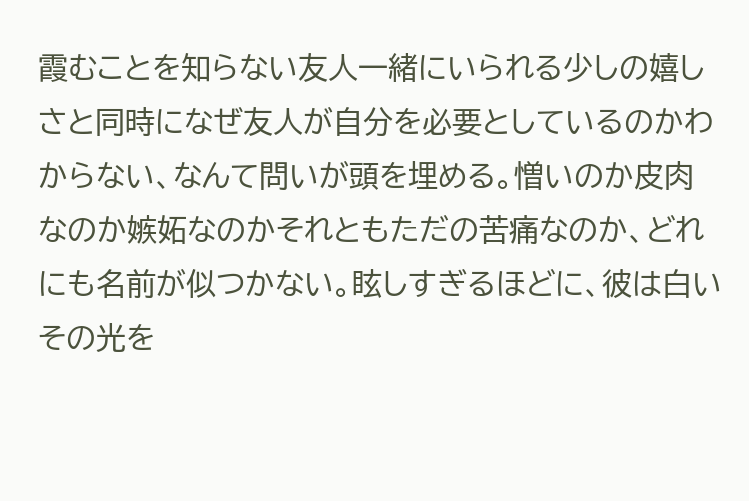霞むことを知らない友人一緒にいられる少しの嬉しさと同時になぜ友人が自分を必要としているのかわからない、なんて問いが頭を埋める。憎いのか皮肉なのか嫉妬なのかそれともただの苦痛なのか、どれにも名前が似つかない。眩しすぎるほどに、彼は白いその光を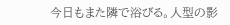今日もまた隣で浴びる。人型の影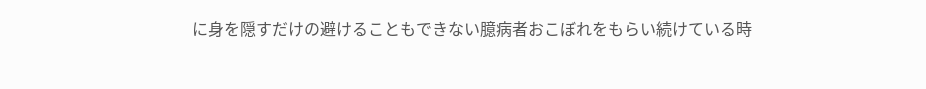に身を隠すだけの避けることもできない臆病者おこぼれをもらい続けている時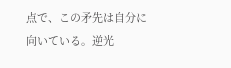点で、この矛先は自分に向いている。逆光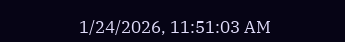1/24/2026, 11:51:03 AM